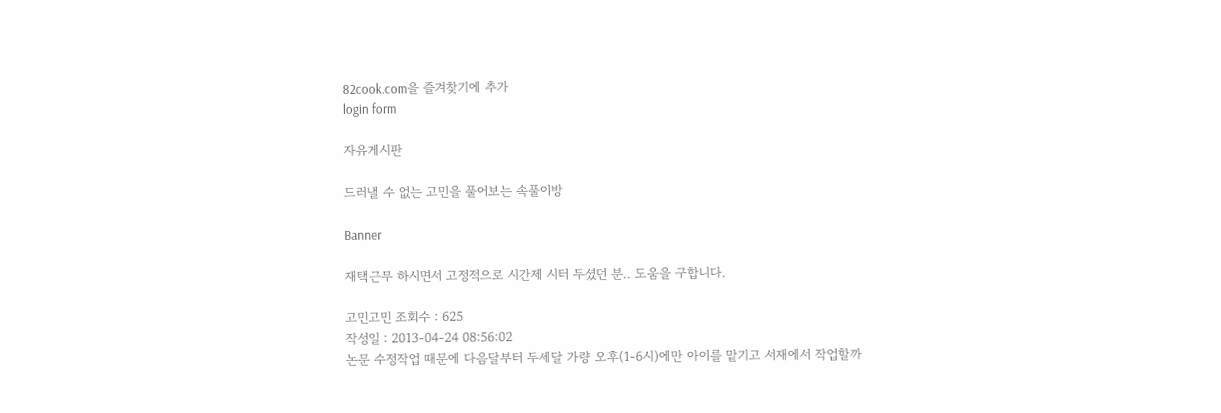82cook.com을 즐겨찾기에 추가
login form

자유게시판

드러낼 수 없는 고민을 풀어보는 속풀이방

Banner

재택근무 하시면서 고정적으로 시간제 시터 두셨던 분.. 도움을 구합니다.

고민고민 조회수 : 625
작성일 : 2013-04-24 08:56:02
논문 수정작업 때문에 다음달부터 두세달 가량 오후(1-6시)에만 아이를 맡기고 서재에서 작업할까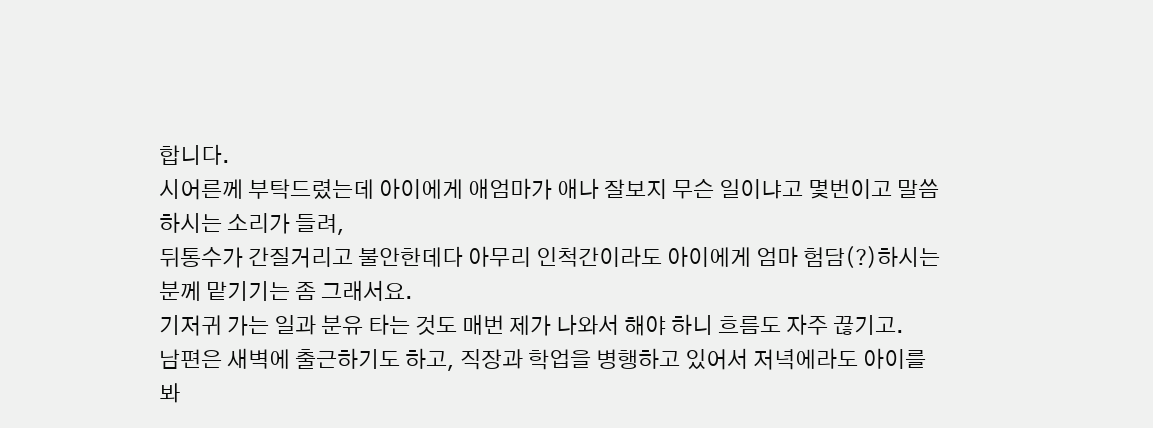합니다.
시어른께 부탁드렸는데 아이에게 애엄마가 애나 잘보지 무슨 일이냐고 몇번이고 말씀하시는 소리가 들려,
뒤통수가 간질거리고 불안한데다 아무리 인척간이라도 아이에게 엄마 험담(?)하시는 분께 맡기기는 좀 그래서요.
기저귀 가는 일과 분유 타는 것도 매번 제가 나와서 해야 하니 흐름도 자주 끊기고.
남편은 새벽에 출근하기도 하고, 직장과 학업을 병행하고 있어서 저녁에라도 아이를 봐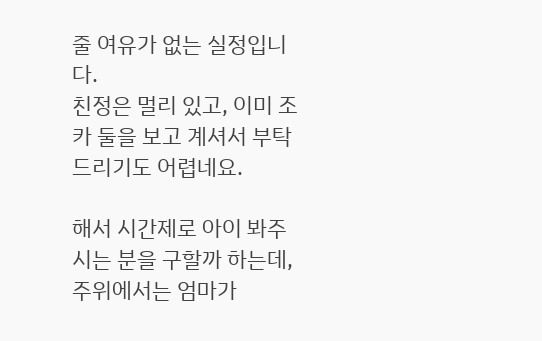줄 여유가 없는 실정입니다.
친정은 멀리 있고, 이미 조카 둘을 보고 계셔서 부탁드리기도 어렵네요.

해서 시간제로 아이 봐주시는 분을 구할까 하는데,
주위에서는 엄마가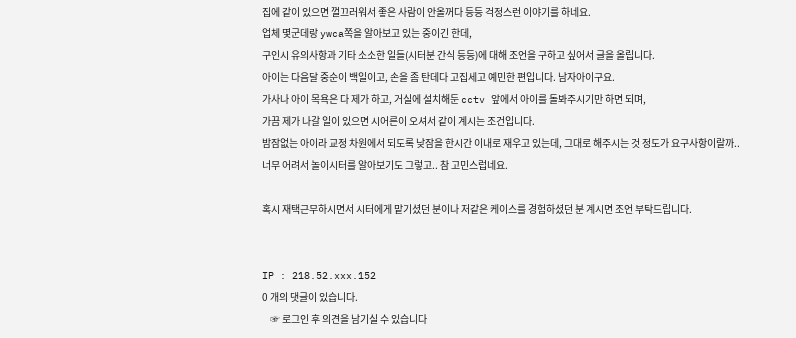집에 같이 있으면 껄끄러워서 좋은 사람이 안올꺼다 등등 걱정스런 이야기를 하네요.
업체 몇군데랑 ywca쪽을 알아보고 있는 중이긴 한데,
구인시 유의사항과 기타 소소한 일들(시터분 간식 등등)에 대해 조언을 구하고 싶어서 글을 올립니다.
아이는 다음달 중순이 백일이고, 손을 좀 탄데다 고집세고 예민한 편입니다. 남자아이구요.
가사나 아이 목욕은 다 제가 하고, 거실에 설치해둔 cctv 앞에서 아이를 돌봐주시기만 하면 되며,
가끔 제가 나갈 일이 있으면 시어른이 오셔서 같이 계시는 조건입니다.
밤잠없는 아이라 교정 차원에서 되도록 낮잠을 한시간 이내로 재우고 있는데, 그대로 해주시는 것 정도가 요구사항이랄까..
너무 어려서 놀이시터를 알아보기도 그렇고.. 참 고민스럽네요.

혹시 재택근무하시면서 시터에게 맡기셨던 분이나 저같은 케이스를 경험하셨던 분 계시면 조언 부탁드립니다.


IP : 218.52.xxx.152
0 개의 댓글이 있습니다.
    ☞ 로그인 후 의견을 남기실 수 있습니다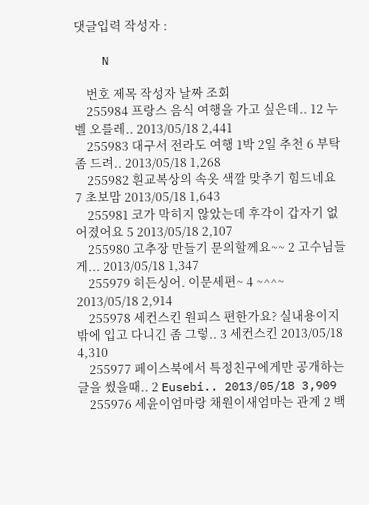댓글입력 작성자 :

    N

    번호 제목 작성자 날짜 조회
    255984 프랑스 음식 여행을 가고 싶은데.. 12 누벨 오를레.. 2013/05/18 2,441
    255983 대구서 전라도 여행 1박 2일 추천 6 부탁좀 드려.. 2013/05/18 1,268
    255982 흰교복상의 속옷 색깔 맞추기 힘드네요 7 초보맘 2013/05/18 1,643
    255981 코가 막히지 않았는데 후각이 갑자기 없어졌어요 5 2013/05/18 2,107
    255980 고추장 만들기 문의할께요~~ 2 고수님들게... 2013/05/18 1,347
    255979 히든싱어. 이문세편~ 4 ~^^~ 2013/05/18 2,914
    255978 세컨스킨 원피스 편한가요? 실내용이지 밖에 입고 다니긴 좀 그렇.. 3 세컨스킨 2013/05/18 4,310
    255977 페이스북에서 특정친구에게만 공개하는 글을 썼을때.. 2 Eusebi.. 2013/05/18 3,909
    255976 세윤이엄마랑 채원이새엄마는 관계 2 백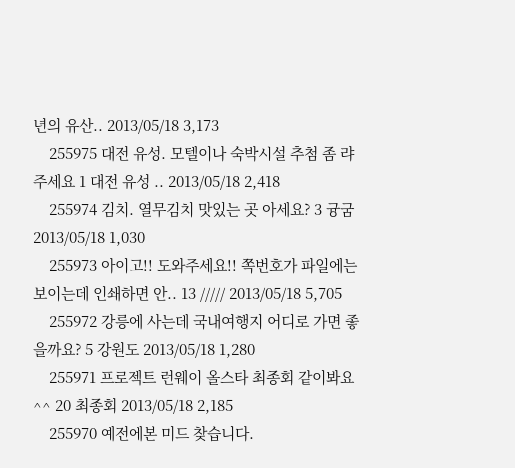년의 유산.. 2013/05/18 3,173
    255975 대전 유성. 모텔이나 숙박시설 추첨 좀 랴주세요 1 대전 유성 .. 2013/05/18 2,418
    255974 김치. 열무김치 맛있는 곳 아세요? 3 귱굼 2013/05/18 1,030
    255973 아이고!! 도와주세요!! 쪽번호가 파일에는 보이는데 인쇄하면 안.. 13 ///// 2013/05/18 5,705
    255972 강릉에 사는데 국내여행지 어디로 가면 좋을까요? 5 강원도 2013/05/18 1,280
    255971 프로젝트 런웨이 올스타 최종회 같이봐요^^ 20 최종회 2013/05/18 2,185
    255970 예전에본 미드 찾습니다.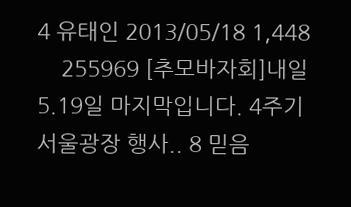4 유태인 2013/05/18 1,448
    255969 [추모바자회]내일 5.19일 마지막입니다. 4주기 서울광장 행사.. 8 믿음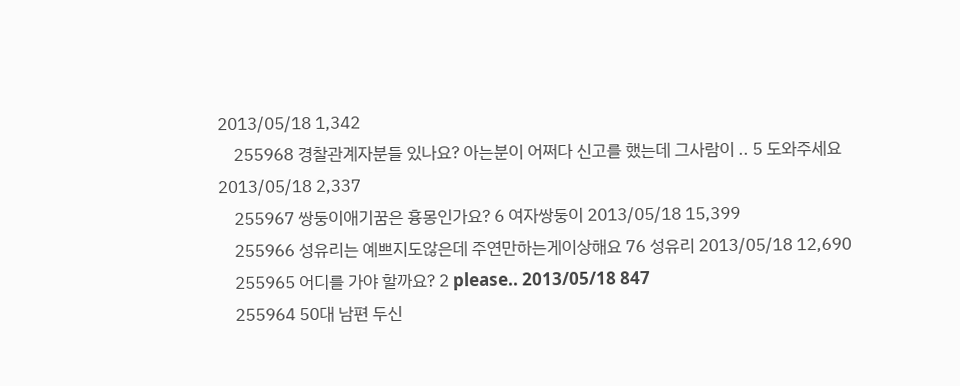2013/05/18 1,342
    255968 경찰관계자분들 있나요? 아는분이 어쩌다 신고를 했는데 그사람이 .. 5 도와주세요 2013/05/18 2,337
    255967 쌍둥이애기꿈은 흉몽인가요? 6 여자쌍둥이 2013/05/18 15,399
    255966 성유리는 예쁘지도않은데 주연만하는게이상해요 76 성유리 2013/05/18 12,690
    255965 어디를 가야 할까요? 2 please.. 2013/05/18 847
    255964 50대 남편 두신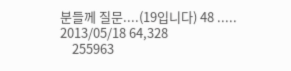분들께 질문....(19입니다) 48 ..... 2013/05/18 64,328
    255963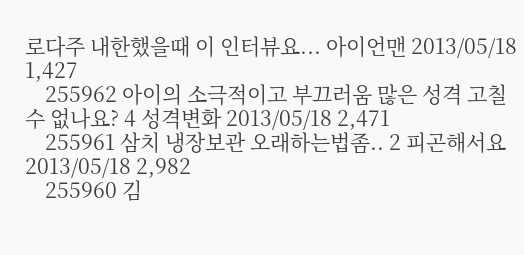로다주 내한했을때 이 인터뷰요... 아이언맨 2013/05/18 1,427
    255962 아이의 소극적이고 부끄러움 많은 성격 고칠수 없나요? 4 성격변화 2013/05/18 2,471
    255961 삼치 냉장보관 오래하는법좀.. 2 피곤해서요 2013/05/18 2,982
    255960 김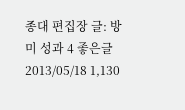종대 편집장 글: 방미 성과 4 좋은글 2013/05/18 1,130